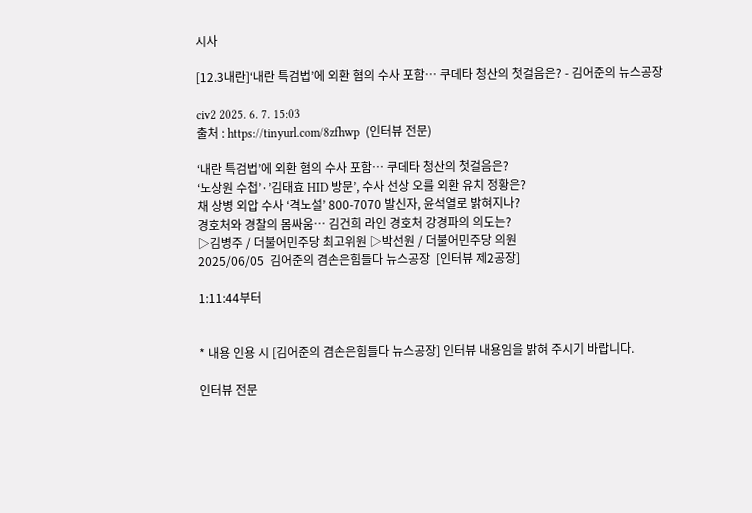시사

[12.3내란]‘내란 특검법’에 외환 혐의 수사 포함… 쿠데타 청산의 첫걸음은? - 김어준의 뉴스공장

civ2 2025. 6. 7. 15:03
출처 : https://tinyurl.com/8zfhwp  (인터뷰 전문)

‘내란 특검법’에 외환 혐의 수사 포함… 쿠데타 청산의 첫걸음은?
‘노상원 수첩’·’김태효 HID 방문’, 수사 선상 오를 외환 유치 정황은?
채 상병 외압 수사 ‘격노설’ 800-7070 발신자, 윤석열로 밝혀지나?
경호처와 경찰의 몸싸움… 김건희 라인 경호처 강경파의 의도는?
▷김병주 / 더불어민주당 최고위원 ▷박선원 / 더불어민주당 의원
2025/06/05  김어준의 겸손은힘들다 뉴스공장  [인터뷰 제2공장]

1:11:44부터


* 내용 인용 시 [김어준의 겸손은힘들다 뉴스공장] 인터뷰 내용임을 밝혀 주시기 바랍니다.

인터뷰 전문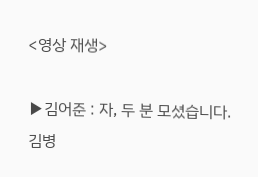<영상 재생>

▶김어준 : 자, 두 분 모셨습니다. 김병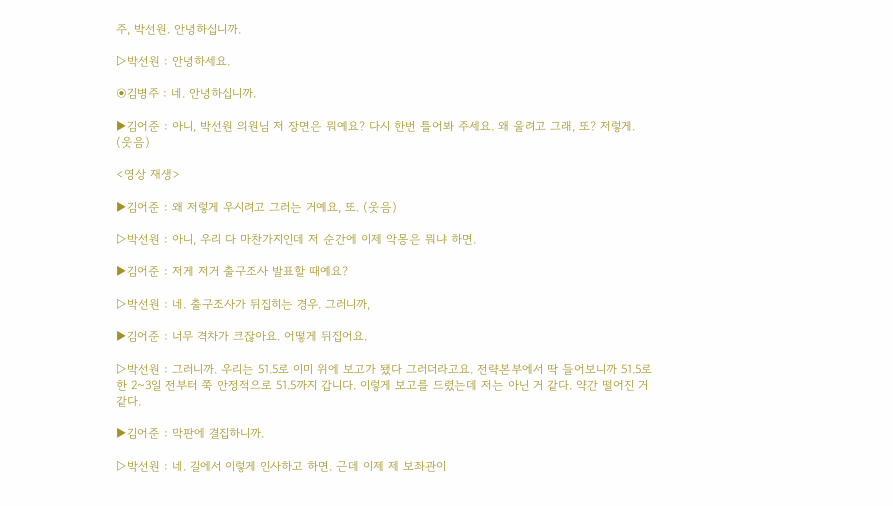주, 박선원. 안녕하십니까.

▷박선원 : 안녕하세요.

◉김병주 : 네. 안녕하십니까.

▶김어준 : 아니, 박선원 의원님 저 장면은 뭐예요? 다시 한번 틀어봐 주세요. 왜 울려고 그래, 또? 저렇게. (웃음)

<영상 재생>

▶김어준 : 왜 저렇게 우시려고 그러는 거예요, 또. (웃음)

▷박선원 : 아니, 우리 다 마찬가지인데 저 순간에 이제 악몽은 뭐냐 하면.

▶김어준 : 저게 저거 출구조사 발표할 때예요?

▷박선원 : 네. 출구조사가 뒤집히는 경우. 그러니까,

▶김어준 : 너무 격차가 크잖아요. 어떻게 뒤집어요.

▷박선원 : 그러니까. 우리는 51.5로 이미 위에 보고가 됐다 그러더라고요. 전략본부에서 딱 들어보니까 51.5로 한 2~3일 전부터 쭉 안정적으로 51.5까지 갑니다. 이렇게 보고를 드렸는데 저는 아닌 거 같다. 약간 떨어진 거 같다.

▶김어준 : 막판에 결집하니까.

▷박선원 : 네. 길에서 이렇게 인사하고 하면. 근데 이제 제 보좌관이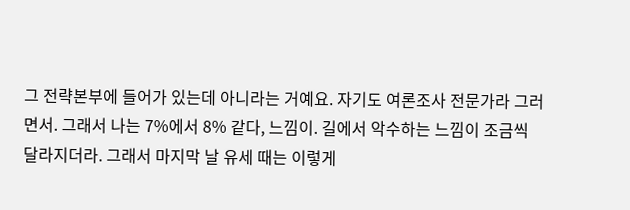그 전략본부에 들어가 있는데 아니라는 거예요. 자기도 여론조사 전문가라 그러면서. 그래서 나는 7%에서 8% 같다, 느낌이. 길에서 악수하는 느낌이 조금씩 달라지더라. 그래서 마지막 날 유세 때는 이렇게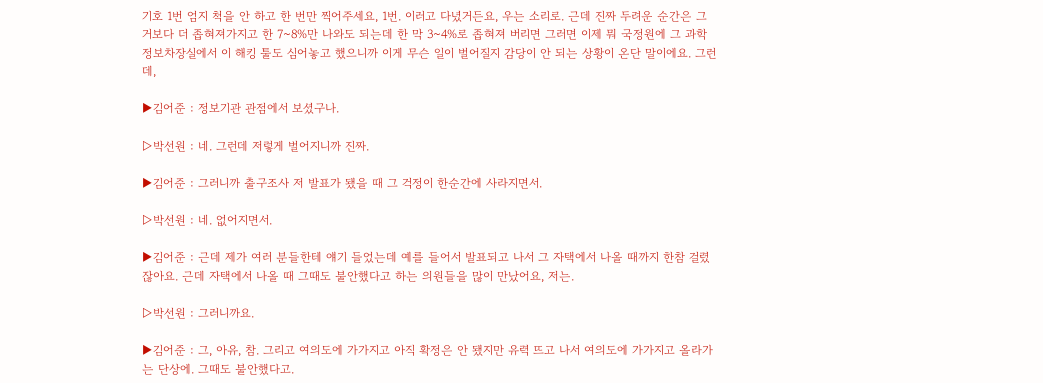기호 1번 엄지 척을 안 하고 한 번만 찍어주세요, 1번. 이러고 다녔거든요, 우는 소리로. 근데 진짜 두려운 순간은 그거보다 더 좁혀져가지고 한 7~8%만 나와도 되는데 한 막 3~4%로 좁혀져 버리면 그러면 이제 뭐 국정원에 그 과학정보차장실에서 이 해킹 툴도 심어놓고 했으니까 이게 무슨 일이 벌어질지 감당이 안 되는 상황이 온단 말이에요. 그런데,

▶김어준 : 정보기관 관점에서 보셨구나.

▷박선원 : 네. 그런데 저렇게 벌어지니까 진짜.

▶김어준 : 그러니까 출구조사 저 발표가 됐을 때 그 걱정이 한순간에 사라지면서.

▷박선원 : 네. 없어지면서.

▶김어준 : 근데 제가 여러 분들한테 얘기 들었는데 예를 들어서 발표되고 나서 그 자택에서 나올 때까지 한참 걸렸잖아요. 근데 자택에서 나올 때 그때도 불안했다고 하는 의원들을 많이 만났어요, 저는.

▷박선원 : 그러니까요.

▶김어준 : 그, 아유, 참. 그리고 여의도에 가가지고 아직 확정은 안 됐지만 유력 뜨고 나서 여의도에 가가지고 올라가는 단상에. 그때도 불안했다고.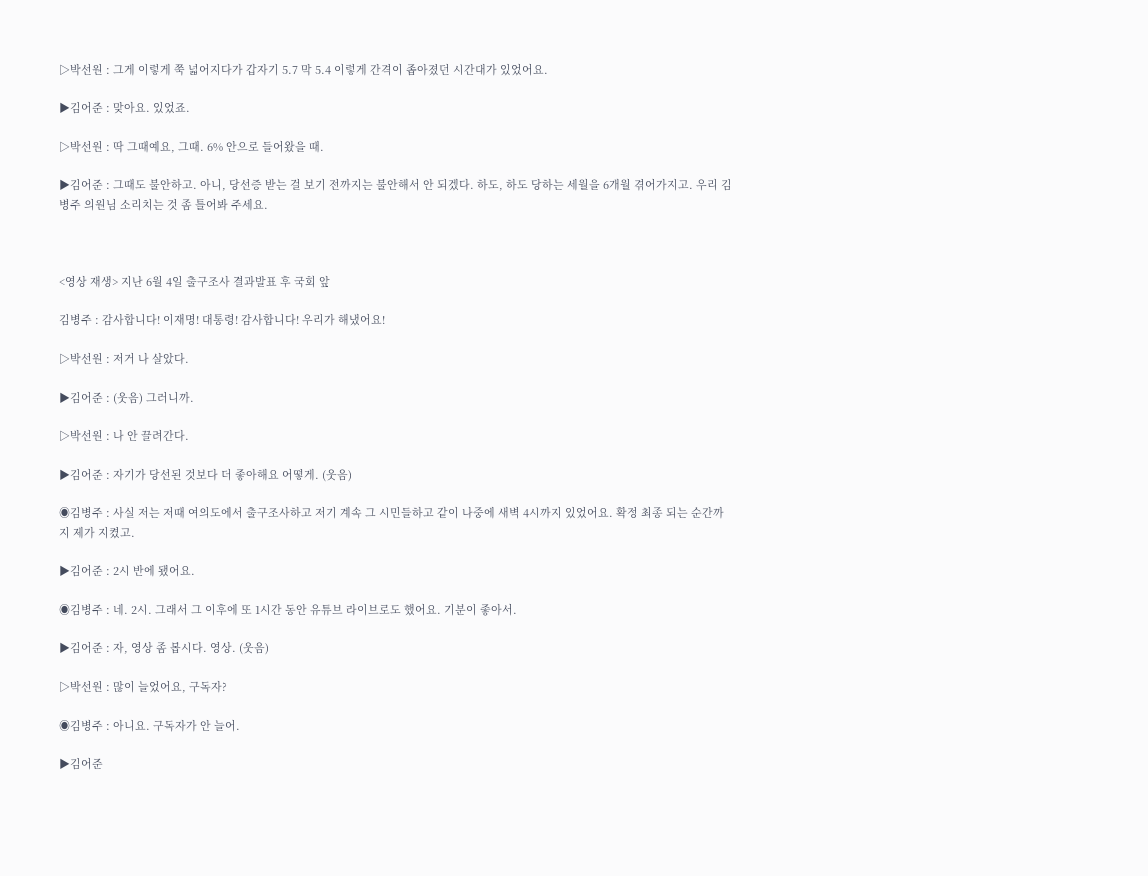▷박선원 : 그게 이렇게 쭉 넓어지다가 갑자기 5.7 막 5.4 이렇게 간격이 좁아졌던 시간대가 있었어요.

▶김어준 : 맞아요. 있었죠.

▷박선원 : 딱 그때예요, 그때. 6% 안으로 들어왔을 때.

▶김어준 : 그때도 불안하고. 아니, 당선증 받는 걸 보기 전까지는 불안해서 안 되겠다. 하도, 하도 당하는 세월을 6개월 겪어가지고. 우리 김병주 의원님 소리치는 것 좀 틀어봐 주세요.



<영상 재생> 지난 6월 4일 출구조사 결과발표 후 국회 앞

김병주 : 감사합니다! 이재명! 대통령! 감사합니다! 우리가 해냈어요!

▷박선원 : 저거 나 살았다.

▶김어준 : (웃음) 그러니까.

▷박선원 : 나 안 끌려간다.

▶김어준 : 자기가 당선된 것보다 더 좋아해요 어떻게. (웃음)

◉김병주 : 사실 저는 저때 여의도에서 출구조사하고 저기 계속 그 시민들하고 같이 나중에 새벽 4시까지 있었어요. 확정 최종 되는 순간까지 제가 지켰고.

▶김어준 : 2시 반에 됐어요.

◉김병주 : 네. 2시. 그래서 그 이후에 또 1시간 동안 유튜브 라이브로도 했어요. 기분이 좋아서.

▶김어준 : 자, 영상 좀 봅시다. 영상. (웃음)

▷박선원 : 많이 늘었어요, 구독자?

◉김병주 : 아니요. 구독자가 안 늘어.

▶김어준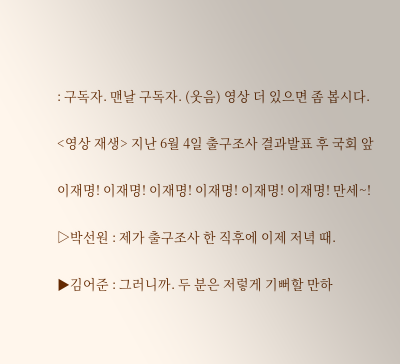: 구독자. 맨날 구독자. (웃음) 영상 더 있으면 좀 봅시다.

<영상 재생> 지난 6월 4일 출구조사 결과발표 후 국회 앞

이재명! 이재명! 이재명! 이재명! 이재명! 이재명! 만세~!

▷박선원 : 제가 출구조사 한 직후에 이제 저녁 때.

▶김어준 : 그러니까. 두 분은 저렇게 기뻐할 만하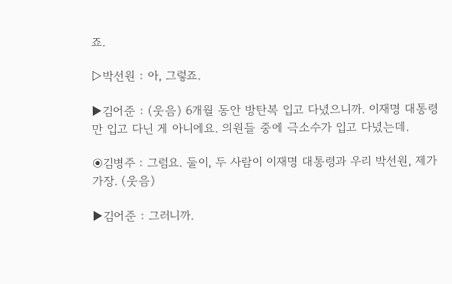죠.

▷박선원 : 아, 그렇죠.

▶김어준 : (웃음) 6개월 동안 방탄복 입고 다녔으니까. 이재명 대통령만 입고 다닌 게 아니에요. 의원들 중에 극소수가 입고 다녔는데.

◉김병주 : 그럼요. 둘이, 두 사람이 이재명 대통령과 우리 박선원, 제가 가장. (웃음)

▶김어준 : 그러니까.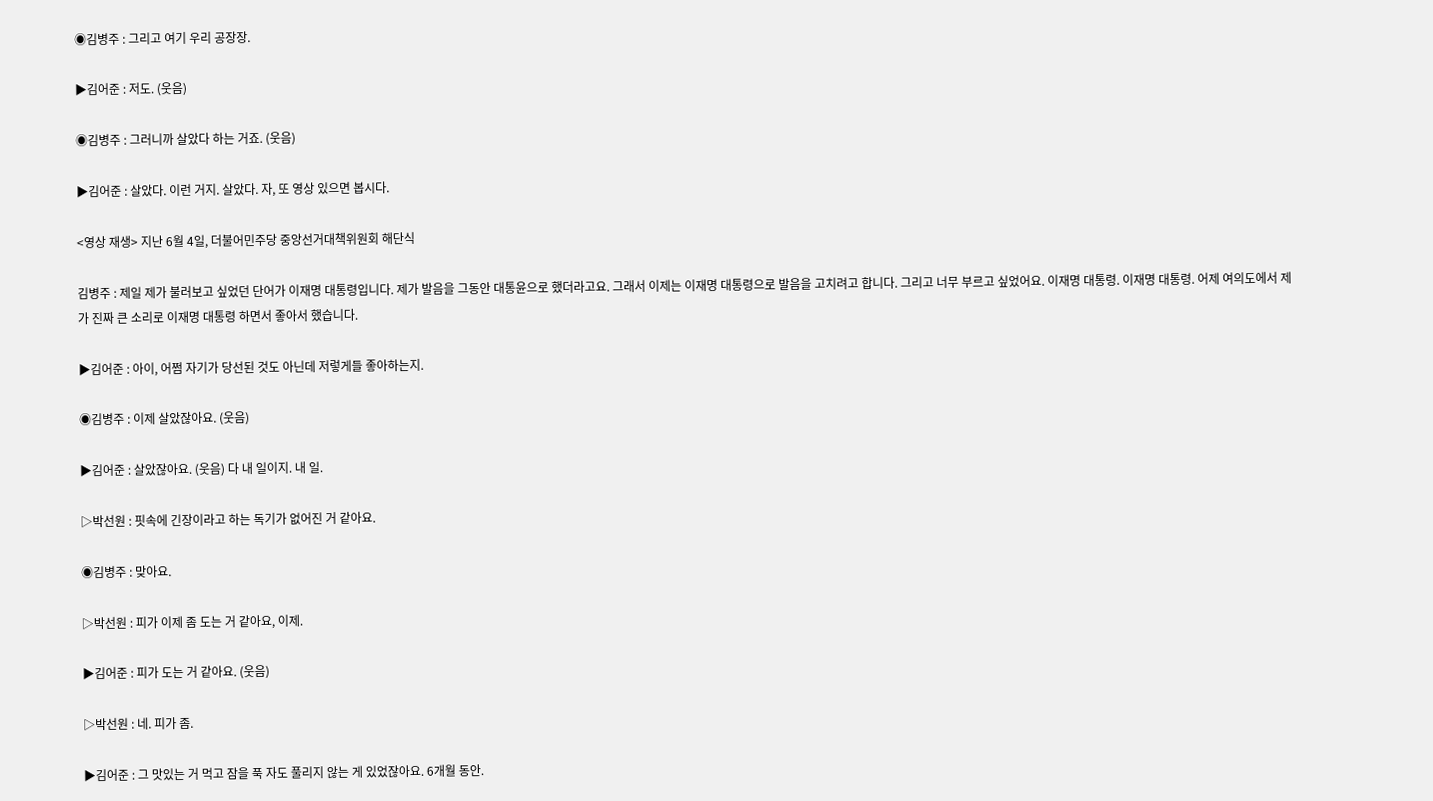◉김병주 : 그리고 여기 우리 공장장.

▶김어준 : 저도. (웃음)

◉김병주 : 그러니까 살았다 하는 거죠. (웃음)

▶김어준 : 살았다. 이런 거지. 살았다. 자, 또 영상 있으면 봅시다.

<영상 재생> 지난 6월 4일, 더불어민주당 중앙선거대책위원회 해단식

김병주 : 제일 제가 불러보고 싶었던 단어가 이재명 대통령입니다. 제가 발음을 그동안 대통윤으로 했더라고요. 그래서 이제는 이재명 대통령으로 발음을 고치려고 합니다. 그리고 너무 부르고 싶었어요. 이재명 대통령. 이재명 대통령. 어제 여의도에서 제가 진짜 큰 소리로 이재명 대통령 하면서 좋아서 했습니다.

▶김어준 : 아이, 어쩜 자기가 당선된 것도 아닌데 저렇게들 좋아하는지.

◉김병주 : 이제 살았잖아요. (웃음)

▶김어준 : 살았잖아요. (웃음) 다 내 일이지. 내 일.

▷박선원 : 핏속에 긴장이라고 하는 독기가 없어진 거 같아요.

◉김병주 : 맞아요.

▷박선원 : 피가 이제 좀 도는 거 같아요, 이제.

▶김어준 : 피가 도는 거 같아요. (웃음)

▷박선원 : 네. 피가 좀.

▶김어준 : 그 맛있는 거 먹고 잠을 푹 자도 풀리지 않는 게 있었잖아요. 6개월 동안.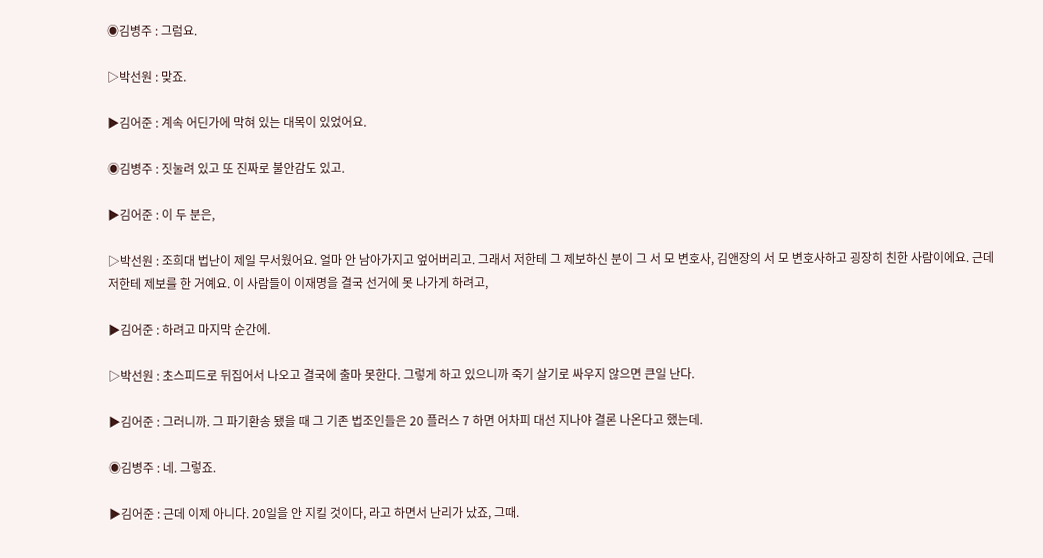◉김병주 : 그럼요.

▷박선원 : 맞죠.

▶김어준 : 계속 어딘가에 막혀 있는 대목이 있었어요.

◉김병주 : 짓눌려 있고 또 진짜로 불안감도 있고.

▶김어준 : 이 두 분은,

▷박선원 : 조희대 법난이 제일 무서웠어요. 얼마 안 남아가지고 엎어버리고. 그래서 저한테 그 제보하신 분이 그 서 모 변호사, 김앤장의 서 모 변호사하고 굉장히 친한 사람이에요. 근데 저한테 제보를 한 거예요. 이 사람들이 이재명을 결국 선거에 못 나가게 하려고,

▶김어준 : 하려고 마지막 순간에.

▷박선원 : 초스피드로 뒤집어서 나오고 결국에 출마 못한다. 그렇게 하고 있으니까 죽기 살기로 싸우지 않으면 큰일 난다.

▶김어준 : 그러니까. 그 파기환송 됐을 때 그 기존 법조인들은 20 플러스 7 하면 어차피 대선 지나야 결론 나온다고 했는데.

◉김병주 : 네. 그렇죠.

▶김어준 : 근데 이제 아니다. 20일을 안 지킬 것이다, 라고 하면서 난리가 났죠, 그때.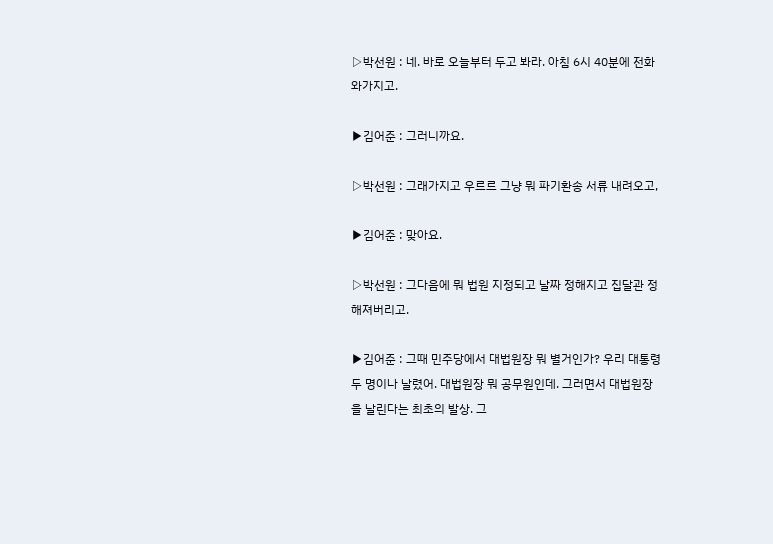▷박선원 : 네. 바로 오늘부터 두고 봐라. 아침 6시 40분에 전화 와가지고.

▶김어준 : 그러니까요.

▷박선원 : 그래가지고 우르르 그냥 뭐 파기환송 서류 내려오고,

▶김어준 : 맞아요.

▷박선원 : 그다음에 뭐 법원 지정되고 날짜 정해지고 집달관 정해져버리고.

▶김어준 : 그때 민주당에서 대법원장 뭐 별거인가? 우리 대통령 두 명이나 날렸어. 대법원장 뭐 공무원인데. 그러면서 대법원장을 날린다는 최초의 발상. 그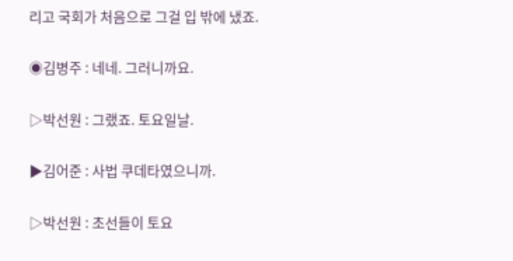리고 국회가 처음으로 그걸 입 밖에 냈죠.

◉김병주 : 네네. 그러니까요.

▷박선원 : 그랬죠. 토요일날.

▶김어준 : 사법 쿠데타였으니까.

▷박선원 : 초선들이 토요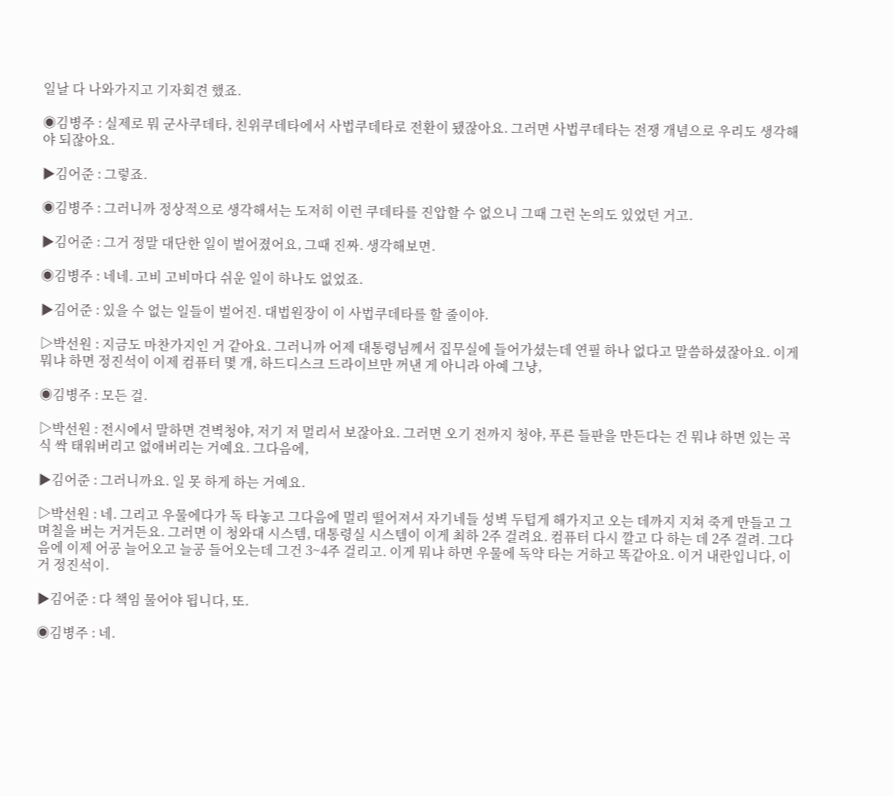일날 다 나와가지고 기자회견 했죠.

◉김병주 : 실제로 뭐 군사쿠데타, 친위쿠데타에서 사법쿠데타로 전환이 됐잖아요. 그러면 사법쿠데타는 전쟁 개념으로 우리도 생각해야 되잖아요.

▶김어준 : 그렇죠.

◉김병주 : 그러니까 정상적으로 생각해서는 도저히 이런 쿠데타를 진압할 수 없으니 그때 그런 논의도 있었던 거고.

▶김어준 : 그거 정말 대단한 일이 벌어졌어요, 그때 진짜. 생각해보면.

◉김병주 : 네네. 고비 고비마다 쉬운 일이 하나도 없었죠.

▶김어준 : 있을 수 없는 일들이 벌어진. 대법원장이 이 사법쿠데타를 할 줄이야.

▷박선원 : 지금도 마찬가지인 거 같아요. 그러니까 어제 대통령님께서 집무실에 들어가셨는데 연필 하나 없다고 말씀하셨잖아요. 이게 뭐냐 하면 정진석이 이제 컴퓨터 몇 개, 하드디스크 드라이브만 꺼낸 게 아니라 아예 그냥,

◉김병주 : 모든 걸.

▷박선원 : 전시에서 말하면 견벽청야, 저기 저 멀리서 보잖아요. 그러면 오기 전까지 청야, 푸른 들판을 만든다는 건 뭐냐 하면 있는 곡식 싹 태워버리고 없애버리는 거예요. 그다음에,

▶김어준 : 그러니까요. 일 못 하게 하는 거예요.

▷박선원 : 네. 그리고 우물에다가 독 타놓고 그다음에 멀리 떨어져서 자기네들 성벽 두텁게 해가지고 오는 데까지 지쳐 죽게 만들고 그 며칠을 버는 거거든요. 그러면 이 청와대 시스템, 대통령실 시스템이 이게 최하 2주 걸려요. 컴퓨터 다시 깔고 다 하는 데 2주 걸려. 그다음에 이제 어공 늘어오고 늘공 들어오는데 그건 3~4주 걸리고. 이게 뭐냐 하면 우물에 독약 타는 거하고 똑같아요. 이거 내란입니다, 이거 정진석이.

▶김어준 : 다 책임 물어야 됩니다, 또.

◉김병주 : 네.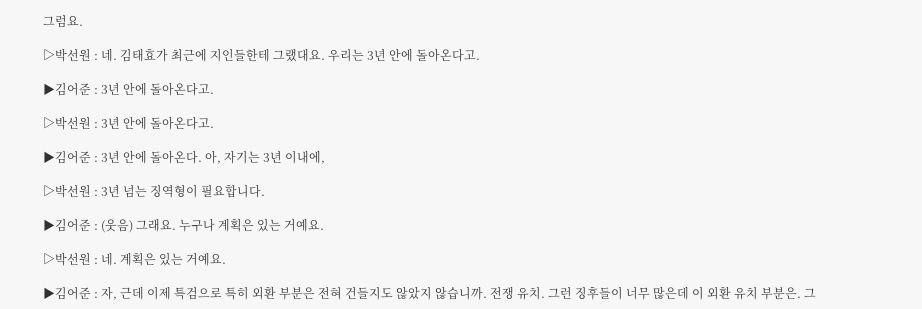그럼요.

▷박선원 : 네. 김태효가 최근에 지인들한테 그랬대요. 우리는 3년 안에 돌아온다고.

▶김어준 : 3년 안에 돌아온다고.

▷박선원 : 3년 안에 돌아온다고.

▶김어준 : 3년 안에 돌아온다. 아, 자기는 3년 이내에,

▷박선원 : 3년 넘는 징역형이 필요합니다.

▶김어준 : (웃음) 그래요. 누구나 계획은 있는 거예요.

▷박선원 : 네. 계획은 있는 거예요.

▶김어준 : 자, 근데 이제 특검으로 특히 외환 부분은 전혀 건들지도 않았지 않습니까. 전쟁 유치. 그런 징후들이 너무 많은데 이 외환 유치 부분은. 그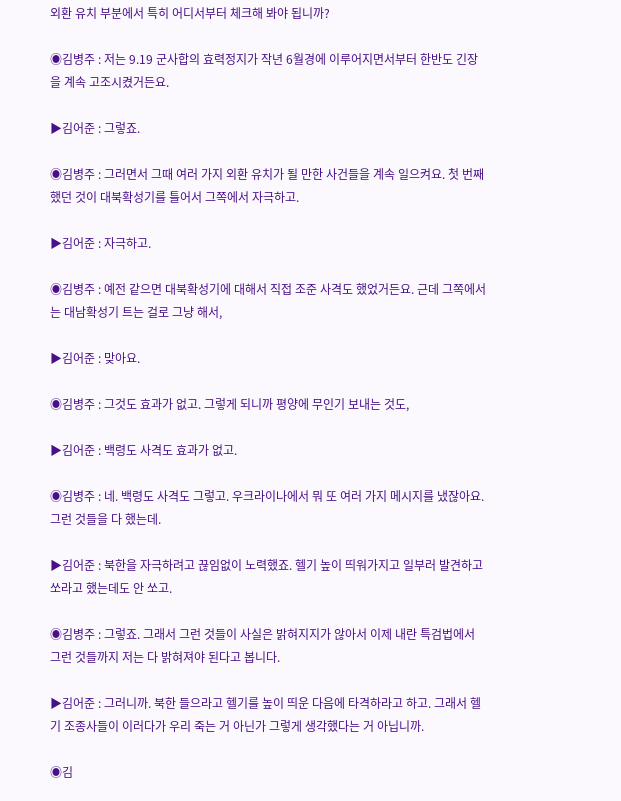외환 유치 부분에서 특히 어디서부터 체크해 봐야 됩니까?

◉김병주 : 저는 9.19 군사합의 효력정지가 작년 6월경에 이루어지면서부터 한반도 긴장을 계속 고조시켰거든요.

▶김어준 : 그렇죠.

◉김병주 : 그러면서 그때 여러 가지 외환 유치가 될 만한 사건들을 계속 일으켜요. 첫 번째 했던 것이 대북확성기를 틀어서 그쪽에서 자극하고.

▶김어준 : 자극하고.

◉김병주 : 예전 같으면 대북확성기에 대해서 직접 조준 사격도 했었거든요. 근데 그쪽에서는 대남확성기 트는 걸로 그냥 해서,

▶김어준 : 맞아요.

◉김병주 : 그것도 효과가 없고. 그렇게 되니까 평양에 무인기 보내는 것도,

▶김어준 : 백령도 사격도 효과가 없고.

◉김병주 : 네. 백령도 사격도 그렇고. 우크라이나에서 뭐 또 여러 가지 메시지를 냈잖아요. 그런 것들을 다 했는데.

▶김어준 : 북한을 자극하려고 끊임없이 노력했죠. 헬기 높이 띄워가지고 일부러 발견하고 쏘라고 했는데도 안 쏘고.

◉김병주 : 그렇죠. 그래서 그런 것들이 사실은 밝혀지지가 않아서 이제 내란 특검법에서 그런 것들까지 저는 다 밝혀져야 된다고 봅니다.

▶김어준 : 그러니까. 북한 들으라고 헬기를 높이 띄운 다음에 타격하라고 하고. 그래서 헬기 조종사들이 이러다가 우리 죽는 거 아닌가 그렇게 생각했다는 거 아닙니까.

◉김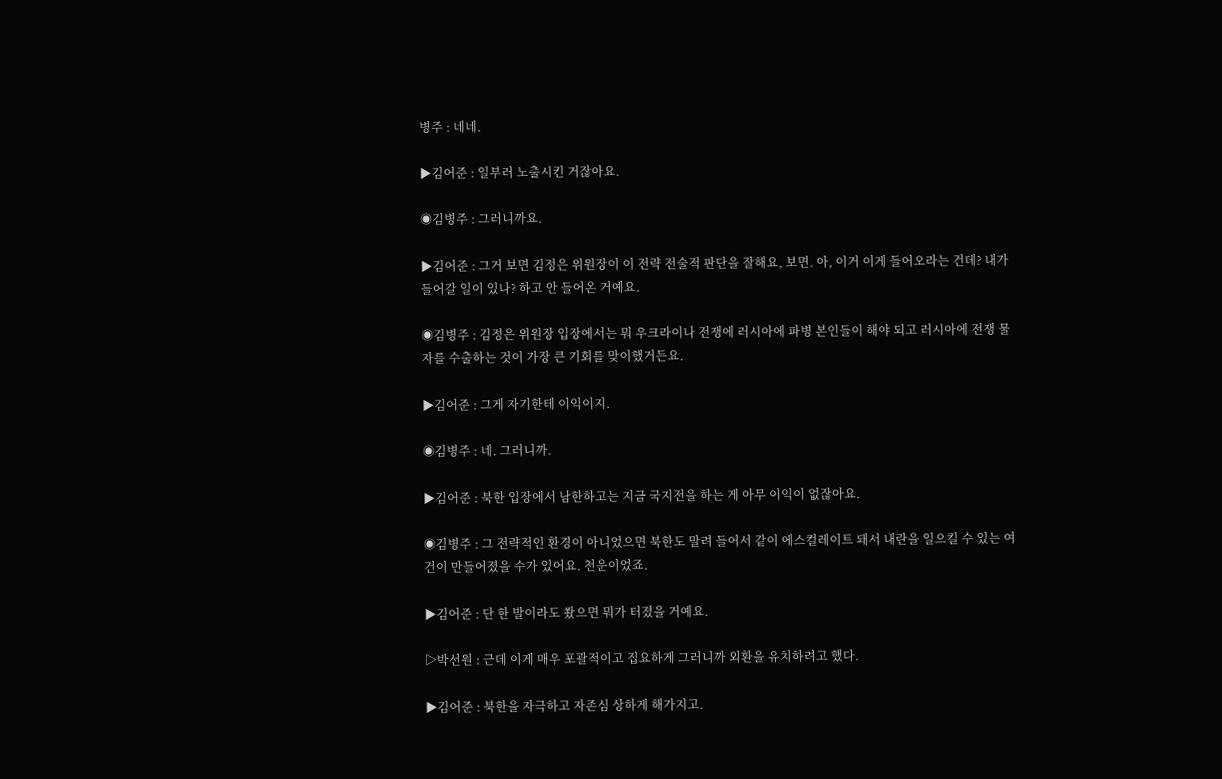병주 : 네네.

▶김어준 : 일부러 노출시킨 거잖아요.

◉김병주 : 그러니까요.

▶김어준 : 그거 보면 김정은 위원장이 이 전략 전술적 판단을 잘해요, 보면. 아, 이거 이게 들어오라는 건데? 내가 들어갈 일이 있나? 하고 안 들어온 거예요.

◉김병주 : 김정은 위원장 입장에서는 뭐 우크라이나 전쟁에 러시아에 파병 본인들이 해야 되고 러시아에 전쟁 물자를 수출하는 것이 가장 큰 기회를 맞이했거든요.

▶김어준 : 그게 자기한테 이익이지.

◉김병주 : 네. 그러니까.

▶김어준 : 북한 입장에서 남한하고는 지금 국지전을 하는 게 아무 이익이 없잖아요.

◉김병주 : 그 전략적인 환경이 아니었으면 북한도 말려 들어서 같이 에스컬레이트 돼서 내란을 일으킬 수 있는 여건이 만들어졌을 수가 있어요. 천운이었죠.

▶김어준 : 단 한 발이라도 쐈으면 뭐가 터졌을 거예요.

▷박선원 : 근데 이게 매우 포괄적이고 집요하게 그러니까 외환을 유치하려고 했다.

▶김어준 : 북한을 자극하고 자존심 상하게 해가지고.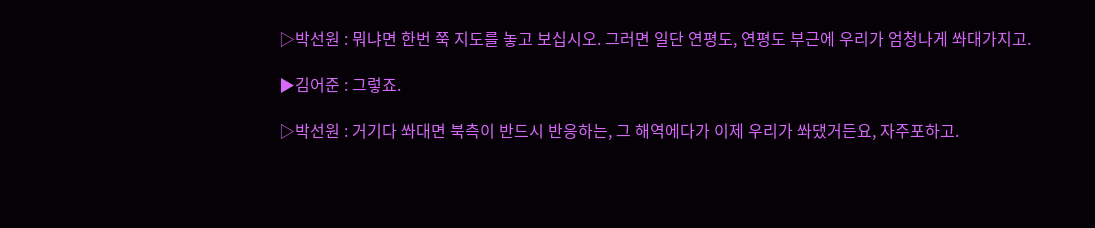▷박선원 : 뭐냐면 한번 쭉 지도를 놓고 보십시오. 그러면 일단 연평도, 연평도 부근에 우리가 엄청나게 쏴대가지고.

▶김어준 : 그렇죠.

▷박선원 : 거기다 쏴대면 북측이 반드시 반응하는, 그 해역에다가 이제 우리가 쏴댔거든요, 자주포하고.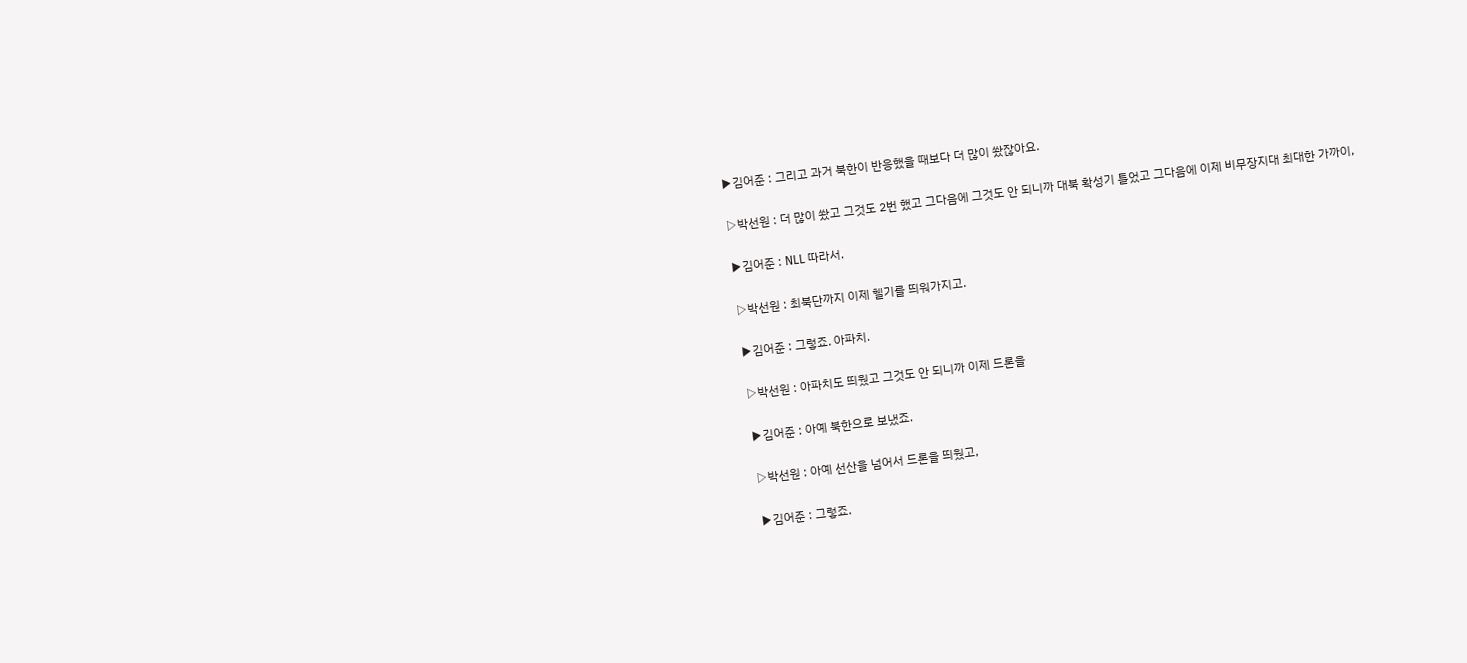▶김어준 : 그리고 과거 북한이 반응했을 때보다 더 많이 쐈잖아요.

▷박선원 : 더 많이 쐈고 그것도 2번 했고 그다음에 그것도 안 되니까 대북 확성기 틀었고 그다음에 이제 비무장지대 최대한 가까이,

▶김어준 : NLL 따라서.

▷박선원 : 최북단까지 이제 헬기를 띄워가지고.

▶김어준 : 그렇죠. 아파치.

▷박선원 : 아파치도 띄웠고 그것도 안 되니까 이제 드론을

▶김어준 : 아예 북한으로 보냈죠.

▷박선원 : 아예 선산을 넘어서 드론을 띄웠고,

▶김어준 : 그렇죠.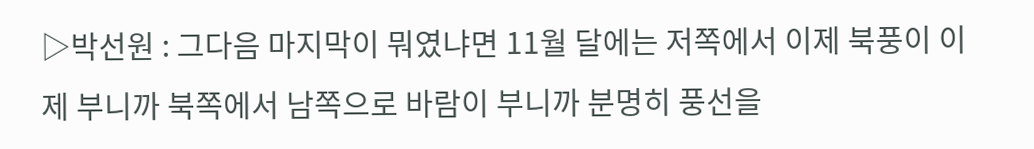▷박선원 : 그다음 마지막이 뭐였냐면 11월 달에는 저쪽에서 이제 북풍이 이제 부니까 북쪽에서 남쪽으로 바람이 부니까 분명히 풍선을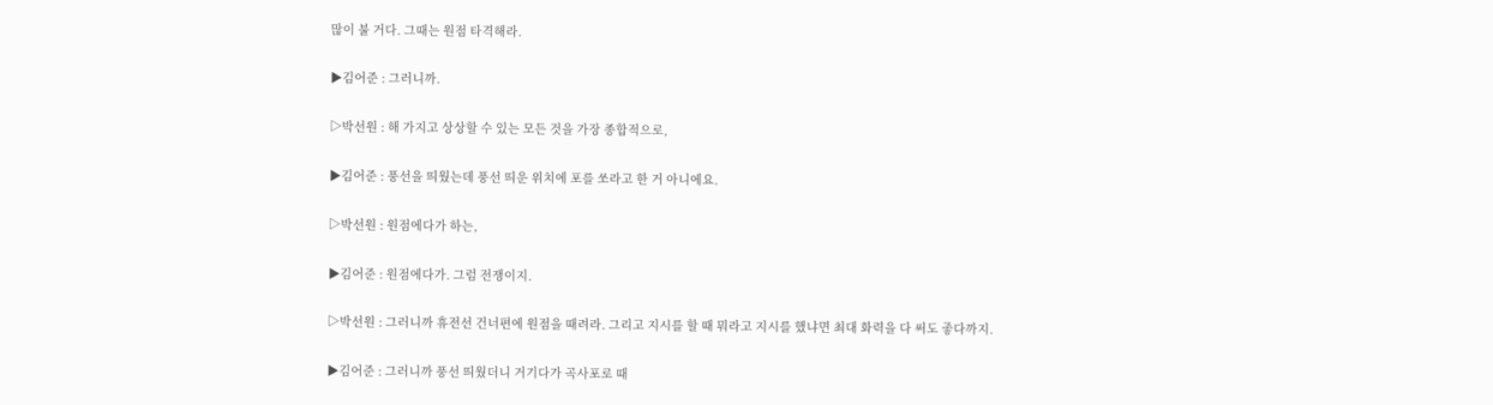많이 불 거다. 그때는 원점 타격해라.

▶김어준 : 그러니까.

▷박선원 : 해 가지고 상상할 수 있는 모든 것을 가장 종합적으로,

▶김어준 : 풍선을 띄웠는데 풍선 띄운 위치에 포를 쏘라고 한 거 아니에요.

▷박선원 : 원점에다가 하는,

▶김어준 : 원점에다가. 그럼 전쟁이지.

▷박선원 : 그러니까 휴전선 건너편에 원점을 때려라. 그리고 지시를 할 때 뭐라고 지시를 했냐면 최대 화력을 다 써도 좋다까지.

▶김어준 : 그러니까 풍선 띄웠더니 거기다가 곡사포로 때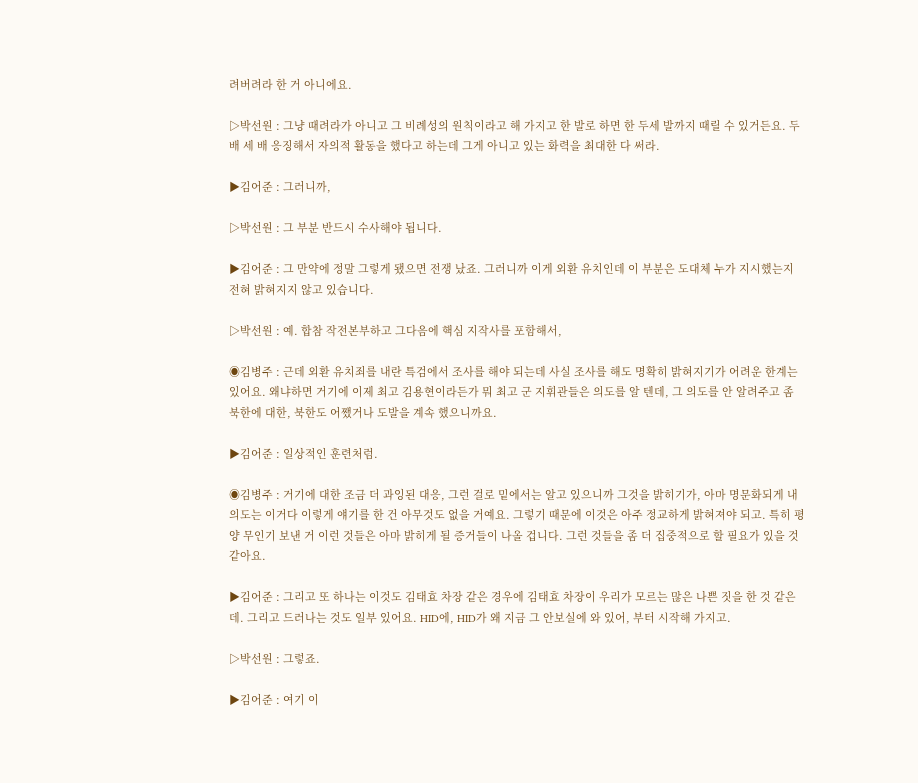려버려라 한 거 아니에요.

▷박선원 : 그냥 때려라가 아니고 그 비례성의 원칙이라고 해 가지고 한 발로 하면 한 두세 발까지 때릴 수 있거든요. 두 배 세 배 응징해서 자의적 활동을 했다고 하는데 그게 아니고 있는 화력을 최대한 다 써라.

▶김어준 : 그러니까,

▷박선원 : 그 부분 반드시 수사해야 됩니다.

▶김어준 : 그 만약에 정말 그렇게 됐으면 전쟁 났죠. 그러니까 이게 외환 유치인데 이 부분은 도대체 누가 지시했는지 전혀 밝혀지지 않고 있습니다.

▷박선원 : 예. 합참 작전본부하고 그다음에 핵심 지작사를 포함해서,

◉김병주 : 근데 외환 유치죄를 내란 특검에서 조사를 해야 되는데 사실 조사를 해도 명확히 밝혀지기가 어려운 한계는 있어요. 왜냐하면 거기에 이제 최고 김용현이라든가 뭐 최고 군 지휘관들은 의도를 알 텐데, 그 의도를 안 알려주고 좀 북한에 대한, 북한도 어쨌거나 도발을 계속 했으니까요.

▶김어준 : 일상적인 훈련처럼.

◉김병주 : 거기에 대한 조금 더 과잉된 대응, 그런 걸로 밑에서는 알고 있으니까 그것을 밝히기가, 아마 명문화되게 내 의도는 이거다 이렇게 얘기를 한 건 아무것도 없을 거예요. 그렇기 때문에 이것은 아주 정교하게 밝혀져야 되고. 특히 평양 무인기 보낸 거 이런 것들은 아마 밝히게 될 증거들이 나올 겁니다. 그런 것들을 좀 더 집중적으로 할 필요가 있을 것 같아요.

▶김어준 : 그리고 또 하나는 이것도 김태효 차장 같은 경우에 김태효 차장이 우리가 모르는 많은 나쁜 짓을 한 것 같은데. 그리고 드러나는 것도 일부 있어요. HID에, HID가 왜 지금 그 안보실에 와 있어, 부터 시작해 가지고.

▷박선원 : 그렇죠.

▶김어준 : 여기 이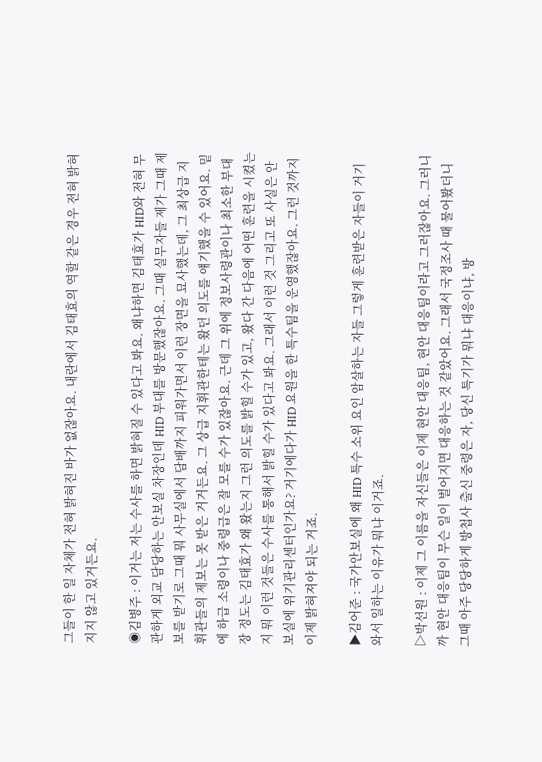그들이 한 일 자체가 전혀 밝혀진 바가 없잖아요. 내란에서 김태효의 역할 같은 경우 전혀 밝혀지지 않고 있거든요.

◉김병주 : 이거는 저는 수사를 하면 밝혀질 수 있다고 봐요. 왜냐하면 김태효가 HID와 전혀 무관하게 외교 담당하는 안보실 차장인데 HID 부대를 방문했잖아요. 그때 실무자들 제가 그때 제보를 받기로 그때 뭐 사무실에서 담배까지 피워가면서 이런 장면을 묘사했는데, 그 최상급 지휘관들의 제보는 못 받은 거거든요. 그 상급 지휘관한테는 왔던 의도를 얘기했을 수 있어요. 밑에 하급 소령이나 중령급은 잘 모를 수가 있잖아요. 근데 그 위에 정보사령관이나 최소한 부대장 정도는 김태효가 왜 왔는지 그런 의도를 밝힐 수가 있고, 왔다 간 다음에 어떤 훈련을 시켰는지 뭐 이런 것들은 수사를 통해서 밝힐 수가 있다고 봐요. 그래서 이런 것 그리고 또 사실은 안보실에 위기관리센터인가요? 거기에다가 HID 요원을 한 특수팀을 운영했잖아요. 그런 것까지 이제 밝혀져야 되는 거죠.

▶김어준 : 국가안보실에 왜 HID 특수 소위 요인 암살하는 자들 그렇게 훈련받은 자들이 거기 와서 일하는 이유가 뭐냐 이거죠.

▷박선원 : 이제 그 이름을 자신들은 이제 현안 대응팀, 현안 대응팀이라고 그러잖아요. 그러니까 현안 대응팀이 무슨 일이 벌어지면 대응하는 것 같았어요. 그래서 국정조사 때 물어봤더니 그때 아주 당당하게 방첩사 출신 중령은 자, 당신 특기가 뭐냐 대응이냐, 방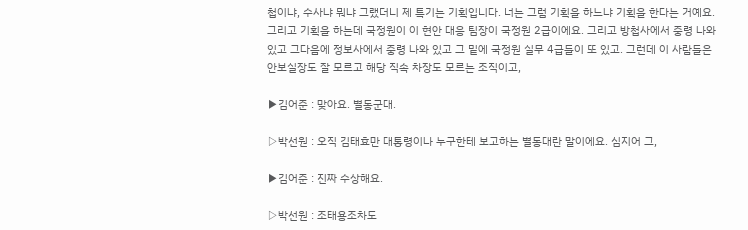첩이냐, 수사냐 뭐냐 그랬더니 제 특기는 기획입니다. 너는 그럼 기획을 하느냐 기획을 한다는 거예요. 그리고 기획을 하는데 국정원이 이 현안 대응 팀장이 국정원 2급이에요. 그리고 방첩사에서 중령 나와 있고 그다음에 정보사에서 중령 나와 있고 그 밑에 국정원 실무 4급들이 또 있고. 그런데 이 사람들은 안보실장도 잘 모르고 해당 직속 차장도 모르는 조직이고,

▶김어준 : 맞아요. 별동군대.

▷박선원 : 오직 김태효만 대통령이나 누구한테 보고하는 별동대란 말이에요. 심지어 그,

▶김어준 : 진짜 수상해요.

▷박선원 : 조태용조차도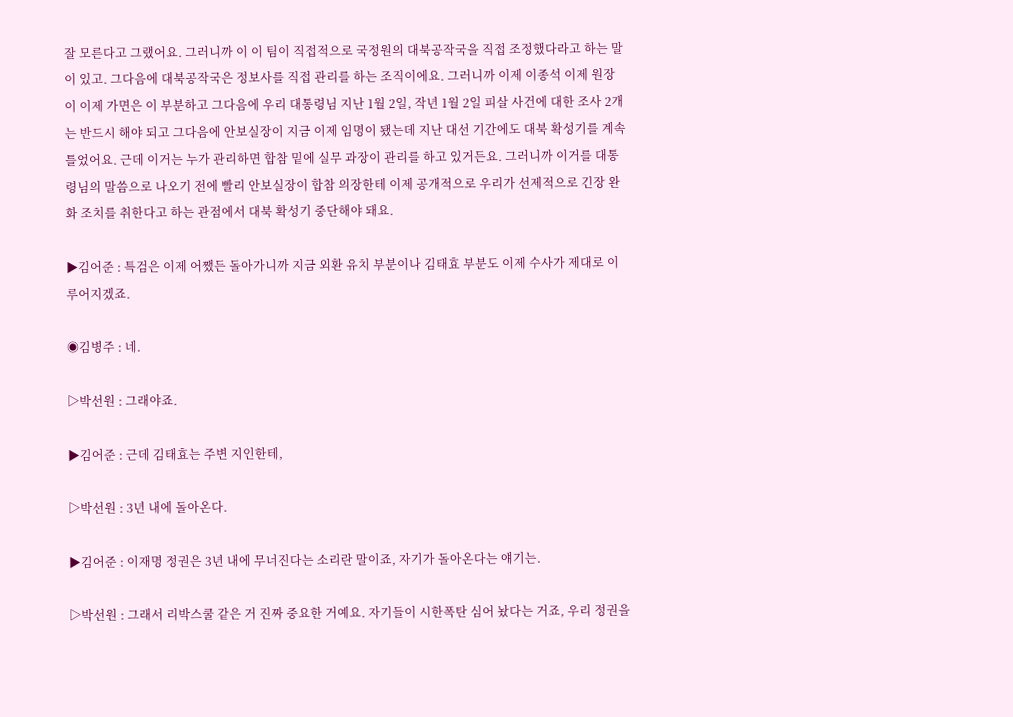잘 모른다고 그랬어요. 그러니까 이 이 팀이 직접적으로 국정원의 대북공작국을 직접 조정했다라고 하는 말이 있고. 그다음에 대북공작국은 정보사를 직접 관리를 하는 조직이에요. 그러니까 이제 이종석 이제 원장이 이제 가면은 이 부분하고 그다음에 우리 대통령님 지난 1월 2일, 작년 1월 2일 피살 사건에 대한 조사 2개는 반드시 해야 되고 그다음에 안보실장이 지금 이제 임명이 됐는데 지난 대선 기간에도 대북 확성기를 계속 틀었어요. 근데 이거는 누가 관리하면 합참 밑에 실무 과장이 관리를 하고 있거든요. 그러니까 이거를 대통령님의 말씀으로 나오기 전에 빨리 안보실장이 합참 의장한테 이제 공개적으로 우리가 선제적으로 긴장 완화 조치를 취한다고 하는 관점에서 대북 확성기 중단해야 돼요.

▶김어준 : 특검은 이제 어쨌든 돌아가니까 지금 외환 유치 부분이나 김태효 부분도 이제 수사가 제대로 이루어지겠죠.

◉김병주 : 네.

▷박선원 : 그래야죠.

▶김어준 : 근데 김태효는 주변 지인한테,

▷박선원 : 3년 내에 돌아온다.

▶김어준 : 이재명 정권은 3년 내에 무너진다는 소리란 말이죠, 자기가 돌아온다는 얘기는.

▷박선원 : 그래서 리박스쿨 같은 거 진짜 중요한 거예요. 자기들이 시한폭탄 심어 놨다는 거죠, 우리 정권을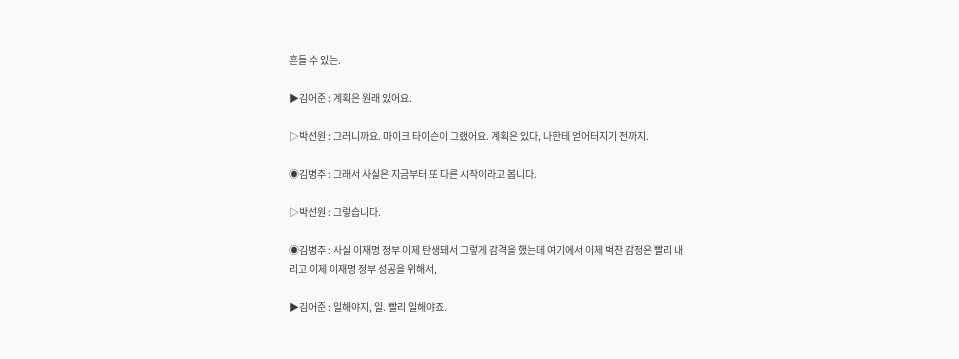흔들 수 있는.

▶김어준 : 계획은 원래 있어요.

▷박선원 : 그러니까요. 마이크 타이슨이 그랬어요. 계획은 있다, 나한테 얻어터지기 전까지.

◉김병주 : 그래서 사실은 지금부터 또 다른 시작이라고 봅니다.

▷박선원 : 그렇습니다.

◉김병주 : 사실 이재명 정부 이제 탄생돼서 그렇게 감격을 했는데 여기에서 이제 벅찬 감정은 빨리 내리고 이제 이재명 정부 성공을 위해서,

▶김어준 : 일해야지, 일. 빨리 일해야죠.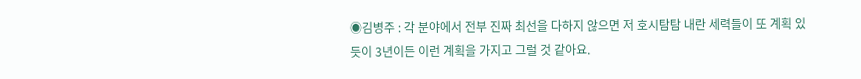◉김병주 : 각 분야에서 전부 진짜 최선을 다하지 않으면 저 호시탐탐 내란 세력들이 또 계획 있듯이 3년이든 이런 계획을 가지고 그럴 것 같아요.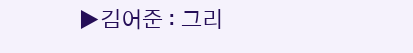▶김어준 : 그리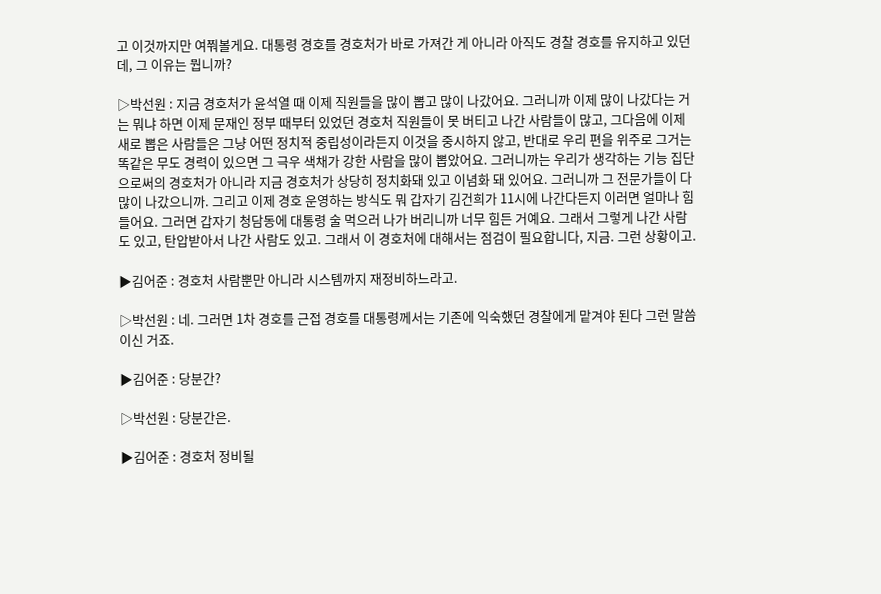고 이것까지만 여쭤볼게요. 대통령 경호를 경호처가 바로 가져간 게 아니라 아직도 경찰 경호를 유지하고 있던데, 그 이유는 뭡니까?

▷박선원 : 지금 경호처가 윤석열 때 이제 직원들을 많이 뽑고 많이 나갔어요. 그러니까 이제 많이 나갔다는 거는 뭐냐 하면 이제 문재인 정부 때부터 있었던 경호처 직원들이 못 버티고 나간 사람들이 많고, 그다음에 이제 새로 뽑은 사람들은 그냥 어떤 정치적 중립성이라든지 이것을 중시하지 않고, 반대로 우리 편을 위주로 그거는 똑같은 무도 경력이 있으면 그 극우 색채가 강한 사람을 많이 뽑았어요. 그러니까는 우리가 생각하는 기능 집단으로써의 경호처가 아니라 지금 경호처가 상당히 정치화돼 있고 이념화 돼 있어요. 그러니까 그 전문가들이 다 많이 나갔으니까. 그리고 이제 경호 운영하는 방식도 뭐 갑자기 김건희가 11시에 나간다든지 이러면 얼마나 힘들어요. 그러면 갑자기 청담동에 대통령 술 먹으러 나가 버리니까 너무 힘든 거예요. 그래서 그렇게 나간 사람도 있고, 탄압받아서 나간 사람도 있고. 그래서 이 경호처에 대해서는 점검이 필요합니다, 지금. 그런 상황이고.

▶김어준 : 경호처 사람뿐만 아니라 시스템까지 재정비하느라고.

▷박선원 : 네. 그러면 1차 경호를 근접 경호를 대통령께서는 기존에 익숙했던 경찰에게 맡겨야 된다 그런 말씀이신 거죠.

▶김어준 : 당분간?

▷박선원 : 당분간은.

▶김어준 : 경호처 정비될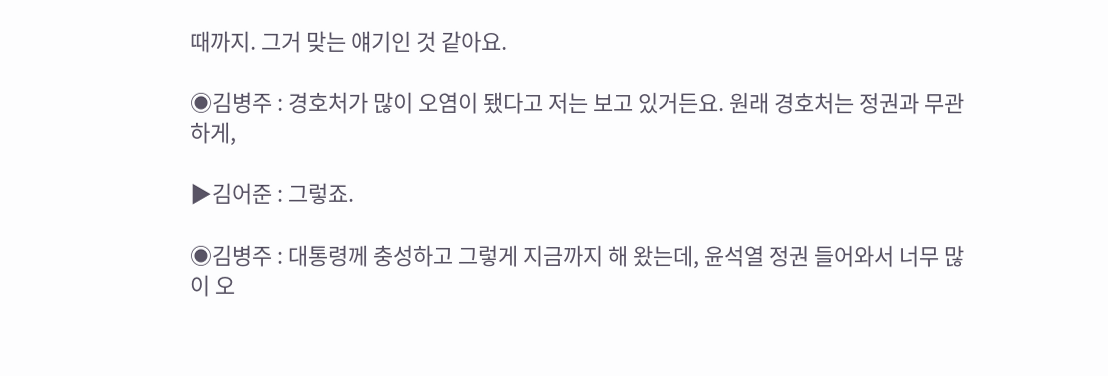때까지. 그거 맞는 얘기인 것 같아요.

◉김병주 : 경호처가 많이 오염이 됐다고 저는 보고 있거든요. 원래 경호처는 정권과 무관하게,

▶김어준 : 그렇죠.

◉김병주 : 대통령께 충성하고 그렇게 지금까지 해 왔는데, 윤석열 정권 들어와서 너무 많이 오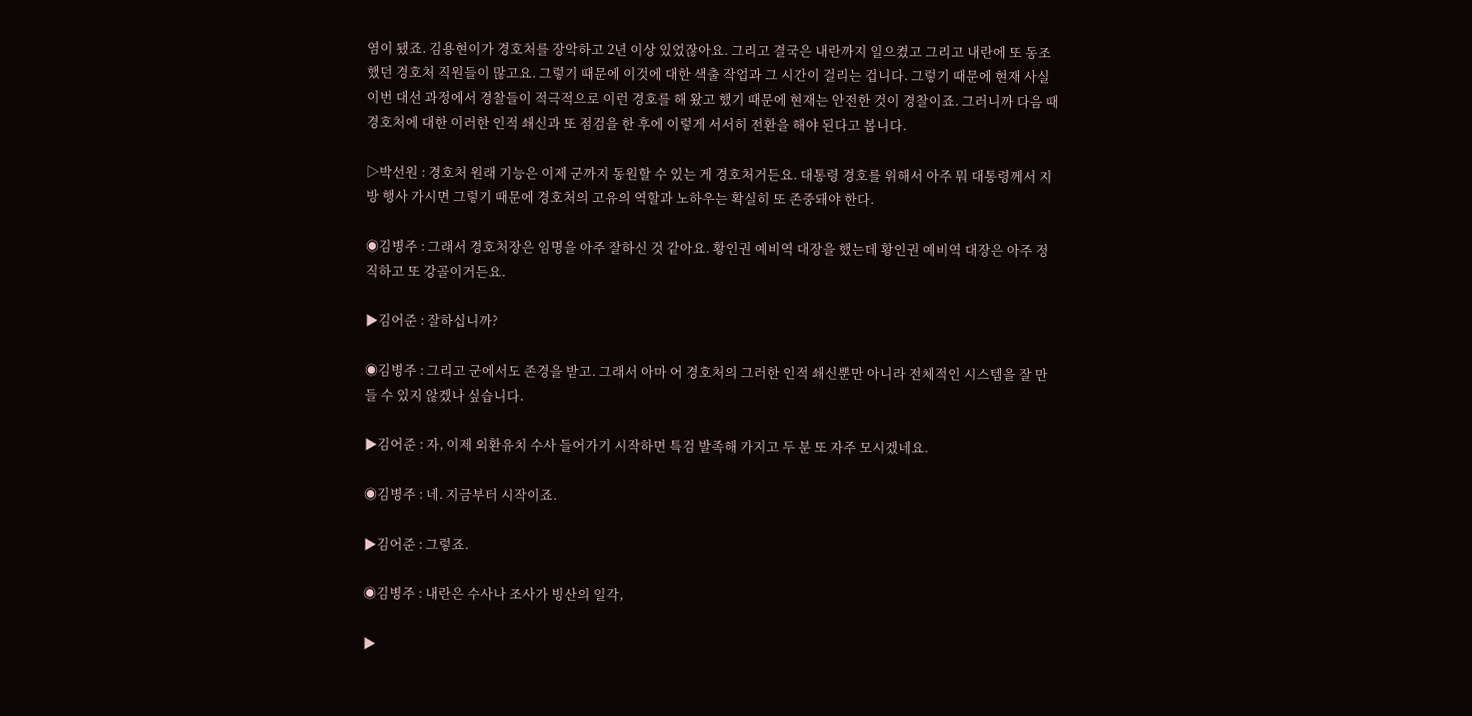염이 됐죠. 김용현이가 경호처를 장악하고 2년 이상 있었잖아요. 그리고 결국은 내란까지 일으켰고 그리고 내란에 또 동조했던 경호처 직원들이 많고요. 그렇기 때문에 이것에 대한 색출 작업과 그 시간이 걸리는 겁니다. 그렇기 때문에 현재 사실 이번 대선 과정에서 경찰들이 적극적으로 이런 경호를 해 왔고 했기 때문에 현재는 안전한 것이 경찰이죠. 그러니까 다음 때 경호처에 대한 이러한 인적 쇄신과 또 점검을 한 후에 이렇게 서서히 전환을 해야 된다고 봅니다.

▷박선원 : 경호처 원래 기능은 이제 군까지 동원할 수 있는 게 경호처거든요. 대통령 경호를 위해서 아주 뭐 대통령께서 지방 행사 가시면 그렇기 때문에 경호처의 고유의 역할과 노하우는 확실히 또 존중돼야 한다.

◉김병주 : 그래서 경호처장은 임명을 아주 잘하신 것 같아요. 황인권 예비역 대장을 했는데 황인권 예비역 대장은 아주 정직하고 또 강골이거든요.

▶김어준 : 잘하십니까?

◉김병주 : 그리고 군에서도 존경을 받고. 그래서 아마 어 경호처의 그러한 인적 쇄신뿐만 아니라 전체적인 시스템을 잘 만들 수 있지 않겠나 싶습니다.

▶김어준 : 자, 이제 외환유치 수사 들어가기 시작하면 특검 발족해 가지고 두 분 또 자주 모시겠네요.

◉김병주 : 네. 지금부터 시작이죠.

▶김어준 : 그렇죠.

◉김병주 : 내란은 수사나 조사가 빙산의 일각,

▶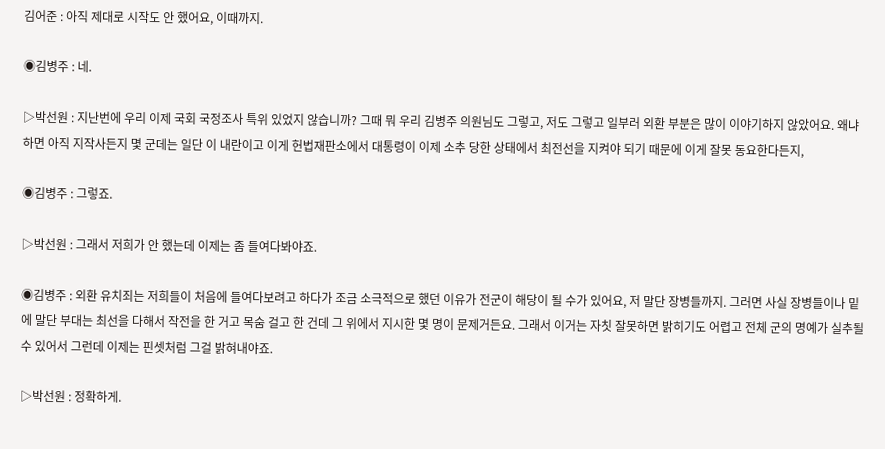김어준 : 아직 제대로 시작도 안 했어요, 이때까지.

◉김병주 : 네.

▷박선원 : 지난번에 우리 이제 국회 국정조사 특위 있었지 않습니까? 그때 뭐 우리 김병주 의원님도 그렇고, 저도 그렇고 일부러 외환 부분은 많이 이야기하지 않았어요. 왜냐하면 아직 지작사든지 몇 군데는 일단 이 내란이고 이게 헌법재판소에서 대통령이 이제 소추 당한 상태에서 최전선을 지켜야 되기 때문에 이게 잘못 동요한다든지,

◉김병주 : 그렇죠.

▷박선원 : 그래서 저희가 안 했는데 이제는 좀 들여다봐야죠.

◉김병주 : 외환 유치죄는 저희들이 처음에 들여다보려고 하다가 조금 소극적으로 했던 이유가 전군이 해당이 될 수가 있어요, 저 말단 장병들까지. 그러면 사실 장병들이나 밑에 말단 부대는 최선을 다해서 작전을 한 거고 목숨 걸고 한 건데 그 위에서 지시한 몇 명이 문제거든요. 그래서 이거는 자칫 잘못하면 밝히기도 어렵고 전체 군의 명예가 실추될 수 있어서 그런데 이제는 핀셋처럼 그걸 밝혀내야죠.

▷박선원 : 정확하게.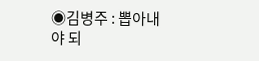◉김병주 : 뽑아내야 되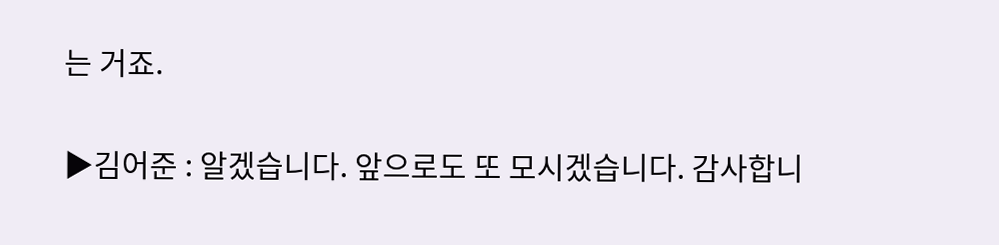는 거죠.

▶김어준 : 알겠습니다. 앞으로도 또 모시겠습니다. 감사합니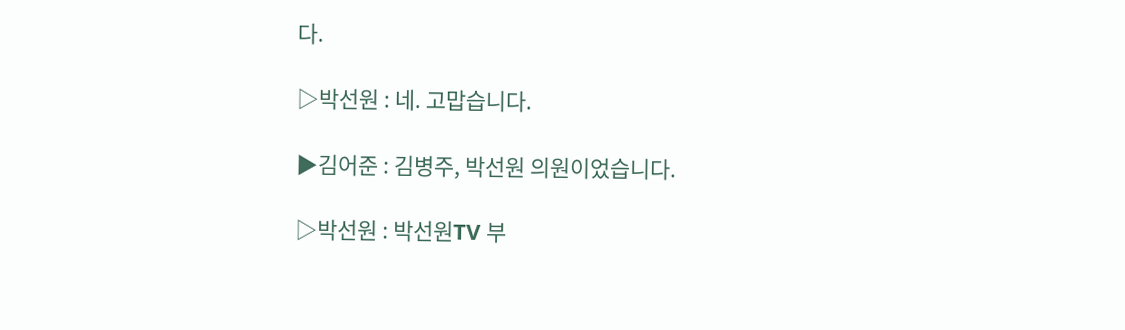다.

▷박선원 : 네. 고맙습니다.

▶김어준 : 김병주, 박선원 의원이었습니다.

▷박선원 : 박선원TV 부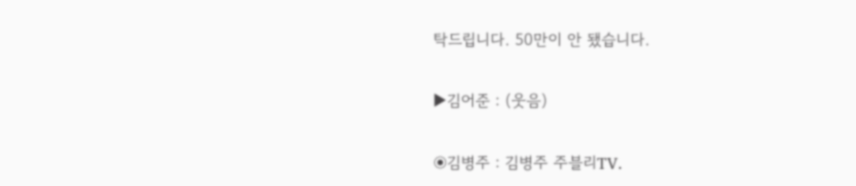탁드립니다. 50만이 안 됐습니다.

▶김어준 : (웃음)

◉김병주 : 김병주 주블리TV.